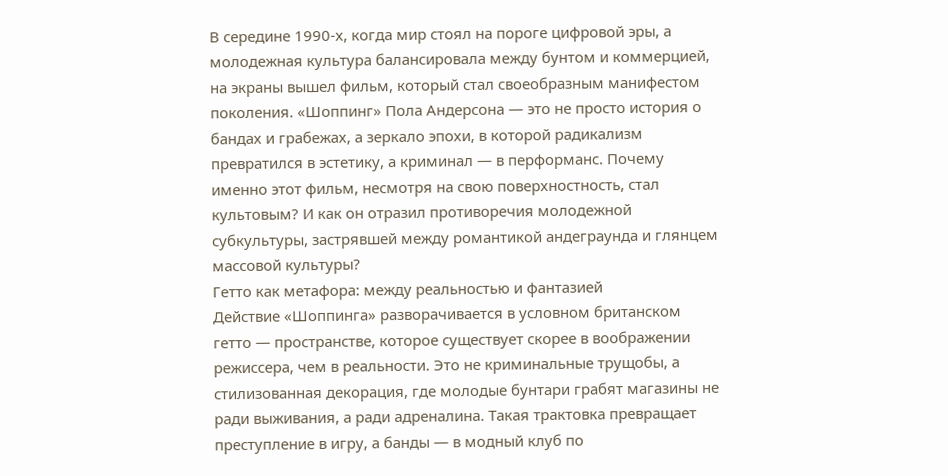В середине 1990-х, когда мир стоял на пороге цифровой эры, а молодежная культура балансировала между бунтом и коммерцией, на экраны вышел фильм, который стал своеобразным манифестом поколения. «Шоппинг» Пола Андерсона — это не просто история о бандах и грабежах, а зеркало эпохи, в которой радикализм превратился в эстетику, а криминал — в перформанс. Почему именно этот фильм, несмотря на свою поверхностность, стал культовым? И как он отразил противоречия молодежной субкультуры, застрявшей между романтикой андеграунда и глянцем массовой культуры?
Гетто как метафора: между реальностью и фантазией
Действие «Шоппинга» разворачивается в условном британском гетто — пространстве, которое существует скорее в воображении режиссера, чем в реальности. Это не криминальные трущобы, а стилизованная декорация, где молодые бунтари грабят магазины не ради выживания, а ради адреналина. Такая трактовка превращает преступление в игру, а банды — в модный клуб по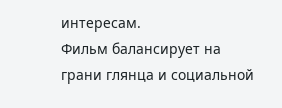интересам.
Фильм балансирует на грани глянца и социальной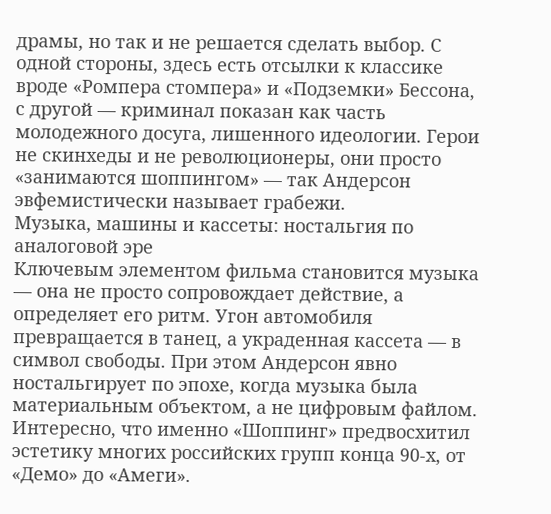драмы, но так и не решается сделать выбор. С одной стороны, здесь есть отсылки к классике вроде «Ромпера стомпера» и «Подземки» Бессона, с другой — криминал показан как часть молодежного досуга, лишенного идеологии. Герои не скинхеды и не революционеры, они просто «занимаются шоппингом» — так Андерсон эвфемистически называет грабежи.
Музыка, машины и кассеты: ностальгия по аналоговой эре
Ключевым элементом фильма становится музыка — она не просто сопровождает действие, а определяет его ритм. Угон автомобиля превращается в танец, а украденная кассета — в символ свободы. При этом Андерсон явно ностальгирует по эпохе, когда музыка была материальным объектом, а не цифровым файлом.
Интересно, что именно «Шоппинг» предвосхитил эстетику многих российских групп конца 90-х, от «Демо» до «Амеги».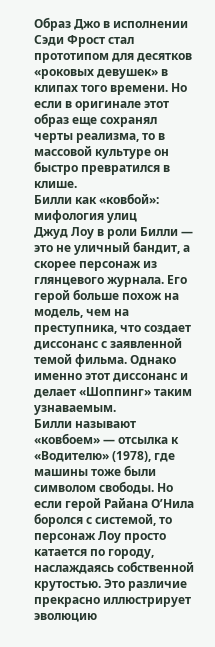Образ Джо в исполнении Сэди Фрост стал прототипом для десятков «роковых девушек» в клипах того времени. Но если в оригинале этот образ еще сохранял черты реализма, то в массовой культуре он быстро превратился в клише.
Билли как «ковбой»: мифология улиц
Джуд Лоу в роли Билли — это не уличный бандит, а скорее персонаж из глянцевого журнала. Его герой больше похож на модель, чем на преступника, что создает диссонанс с заявленной темой фильма. Однако именно этот диссонанс и делает «Шоппинг» таким узнаваемым.
Билли называют «ковбоем» — отсылка к «Водителю» (1978), где машины тоже были символом свободы. Но если герой Райана О’Нила боролся с системой, то персонаж Лоу просто катается по городу, наслаждаясь собственной крутостью. Это различие прекрасно иллюстрирует эволюцию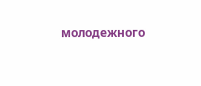молодежного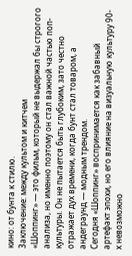кино: от бунта к стилю.
Заключение: между культом и китчем
«Шоппинг» — это фильм, который не выдержал бы строгого анализа, но именно поэтому он стал важной частью поп-культуры. Он не пытается быть глубоким, зато честно отражает дух времени, когда бунт стал товаром, а андеграунд — модным трендом.
Сегодня «Шоппинг» воспринимается как забавный артефакт эпохи, но его влияние на визуальную культуру 90-х невозможно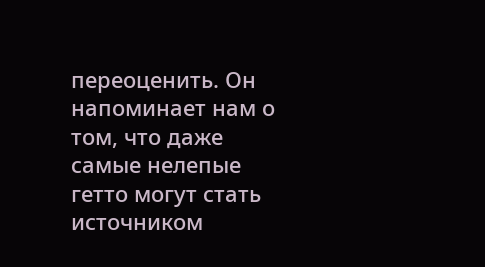переоценить. Он напоминает нам о том, что даже самые нелепые гетто могут стать источником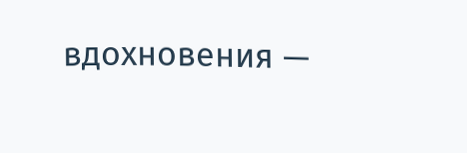вдохновения —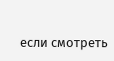если смотреть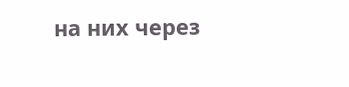на них через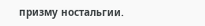призму ностальгии.